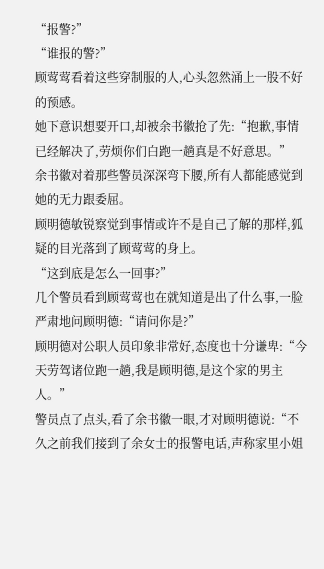“报警?”
“谁报的警?”
顾莺莺看着这些穿制服的人,心头忽然涌上一股不好的预感。
她下意识想要开口,却被余书徽抢了先:“抱歉,事情已经解决了,劳烦你们白跑一趟真是不好意思。”
余书徽对着那些警员深深弯下腰,所有人都能感觉到她的无力跟委屈。
顾明德敏锐察觉到事情或许不是自己了解的那样,狐疑的目光落到了顾莺莺的身上。
“这到底是怎么一回事?”
几个警员看到顾莺莺也在就知道是出了什么事,一脸严肃地问顾明德:“请问你是?”
顾明德对公职人员印象非常好,态度也十分谦卑:“今天劳驾诸位跑一趟,我是顾明德,是这个家的男主人。”
警员点了点头,看了余书徽一眼,才对顾明德说:“不久之前我们接到了余女士的报警电话,声称家里小姐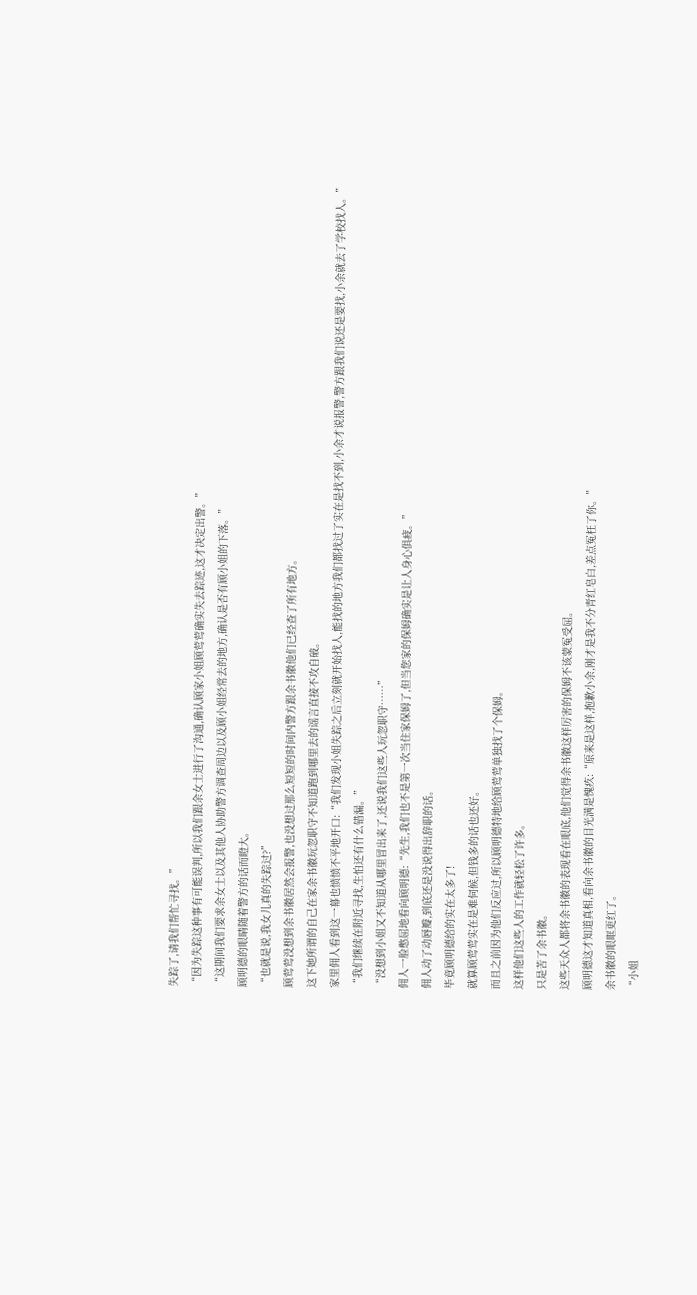失踪了,请我们帮忙寻找。”
“因为失踪这种事有可能误判,所以我们跟余女士进行了沟通,确认顾家小姐顾莺莺确实失去踪迹,这才决定出警。”
“这期间我们要求余女士以及其他人协助警方调查周边以及顾小姐经常去的地方,确认是否有顾小姐的下落。”
顾明德的眼睛随着警方的话而瞪大。
“也就是说,我女儿真的失踪过?”
顾莺莺没想到余书徽居然会报警,也没想过那么短短的时间内警方跟余书徽他们已经查了所有地方。
这下她所谓的自己在家余书徽玩忽职守不知道跑到哪里去的谣言直接不攻自破。
家里佣人看到这一幕也愤愤不平地开口:“我们发现小姐失踪之后立刻就开始找人,能找的地方我们都找过了实在是找不到,小余才说报警,警方跟我们说还是要找,小余就去了学校找人。”
“我们继续在附近寻找,生怕还有什么错漏。”
“没想到小姐又不知道从哪里冒出来了,还说我们这些人玩忽职守……”
佣人一脸憋屈地看向顾明德:“先生,我们也不是第一次当住家保姆了,但当您家的保姆确实是让人身心俱疲。”
佣人动了动唇瓣,到底还是没说得出辞职的话。
毕竟顾明德给的实在太多了!
就算顾莺莺实在是难伺候,但钱多的话也还好。
而且之前因为他们反应过,所以顾明德特地给顾莺莺单独找了个保姆。
这样他们这些人的工作就轻松了许多。
只是苦了余书徽。
这些天众人都将余书徽的表现看在眼底,他们觉得余书徽这样厉害的保姆不该蒙冤受屈。
顾明德这才知道真相,看向余书徽的目光满是愧疚:“原来是这样,抱歉小余,刚才是我不分青红皂白,差点冤枉了你。”
余书徽的眼眶更红了。
“小姐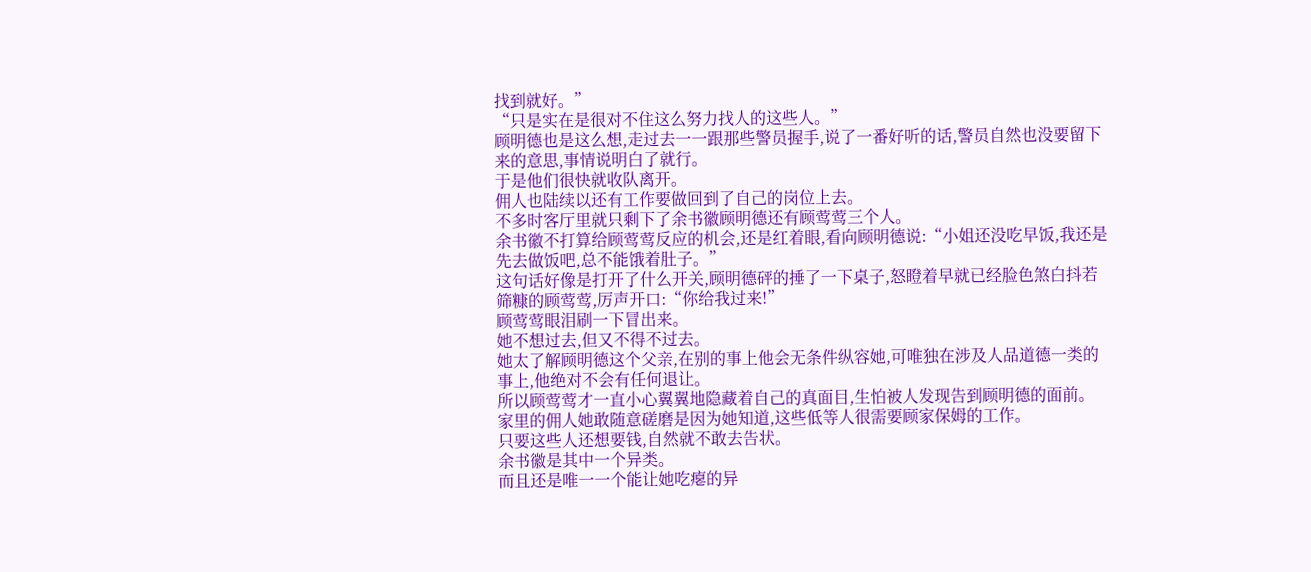找到就好。”
“只是实在是很对不住这么努力找人的这些人。”
顾明德也是这么想,走过去一一跟那些警员握手,说了一番好听的话,警员自然也没要留下来的意思,事情说明白了就行。
于是他们很快就收队离开。
佣人也陆续以还有工作要做回到了自己的岗位上去。
不多时客厅里就只剩下了余书徽顾明德还有顾莺莺三个人。
余书徽不打算给顾莺莺反应的机会,还是红着眼,看向顾明德说:“小姐还没吃早饭,我还是先去做饭吧,总不能饿着肚子。”
这句话好像是打开了什么开关,顾明德砰的捶了一下桌子,怒瞪着早就已经脸色煞白抖若筛糠的顾莺莺,厉声开口:“你给我过来!”
顾莺莺眼泪刷一下冒出来。
她不想过去,但又不得不过去。
她太了解顾明德这个父亲,在别的事上他会无条件纵容她,可唯独在涉及人品道德一类的事上,他绝对不会有任何退让。
所以顾莺莺才一直小心翼翼地隐藏着自己的真面目,生怕被人发现告到顾明德的面前。
家里的佣人她敢随意磋磨是因为她知道,这些低等人很需要顾家保姆的工作。
只要这些人还想要钱,自然就不敢去告状。
余书徽是其中一个异类。
而且还是唯一一个能让她吃瘪的异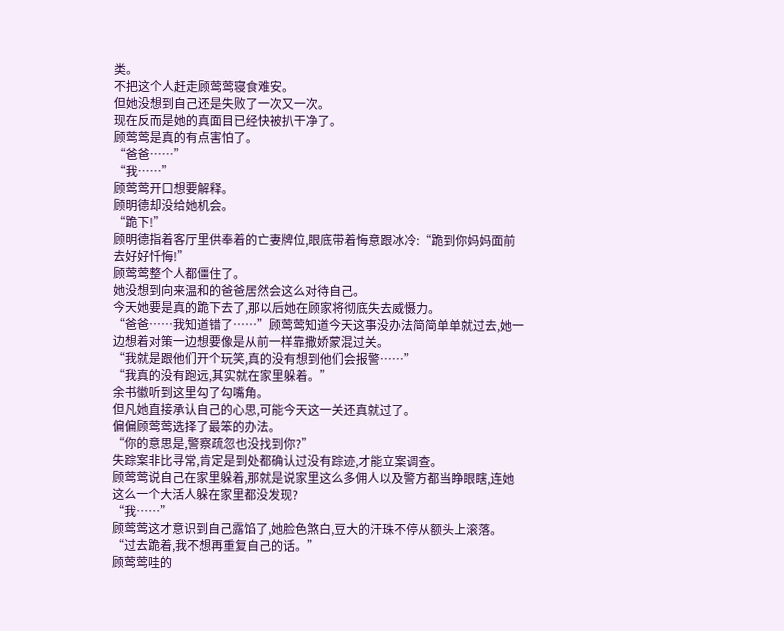类。
不把这个人赶走顾莺莺寝食难安。
但她没想到自己还是失败了一次又一次。
现在反而是她的真面目已经快被扒干净了。
顾莺莺是真的有点害怕了。
“爸爸……”
“我……”
顾莺莺开口想要解释。
顾明德却没给她机会。
“跪下!”
顾明德指着客厅里供奉着的亡妻牌位,眼底带着悔意跟冰冷:“跪到你妈妈面前去好好忏悔!”
顾莺莺整个人都僵住了。
她没想到向来温和的爸爸居然会这么对待自己。
今天她要是真的跪下去了,那以后她在顾家将彻底失去威慑力。
“爸爸……我知道错了……”顾莺莺知道今天这事没办法简简单单就过去,她一边想着对策一边想要像是从前一样靠撒娇蒙混过关。
“我就是跟他们开个玩笑,真的没有想到他们会报警……”
“我真的没有跑远,其实就在家里躲着。”
余书徽听到这里勾了勾嘴角。
但凡她直接承认自己的心思,可能今天这一关还真就过了。
偏偏顾莺莺选择了最笨的办法。
“你的意思是,警察疏忽也没找到你?”
失踪案非比寻常,肯定是到处都确认过没有踪迹,才能立案调查。
顾莺莺说自己在家里躲着,那就是说家里这么多佣人以及警方都当睁眼瞎,连她这么一个大活人躲在家里都没发现?
“我……”
顾莺莺这才意识到自己露馅了,她脸色煞白,豆大的汗珠不停从额头上滚落。
“过去跪着,我不想再重复自己的话。”
顾莺莺哇的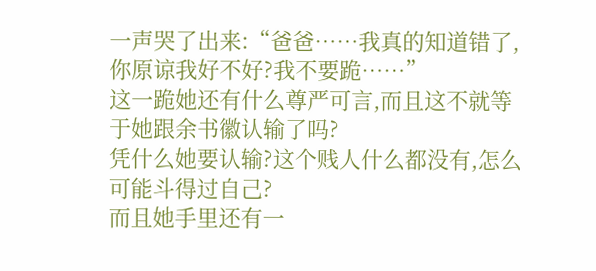一声哭了出来:“爸爸……我真的知道错了,你原谅我好不好?我不要跪……”
这一跪她还有什么尊严可言,而且这不就等于她跟余书徽认输了吗?
凭什么她要认输?这个贱人什么都没有,怎么可能斗得过自己?
而且她手里还有一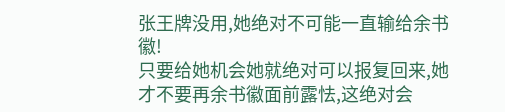张王牌没用,她绝对不可能一直输给余书徽!
只要给她机会她就绝对可以报复回来,她才不要再余书徽面前露怯,这绝对会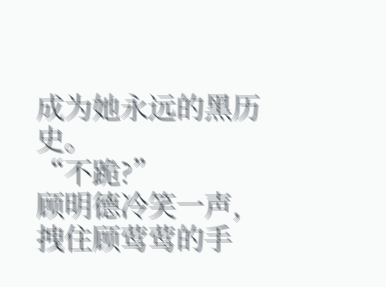成为她永远的黑历史。
“不跪?”
顾明德冷笑一声,拽住顾莺莺的手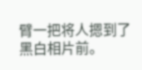臂一把将人摁到了黑白相片前。